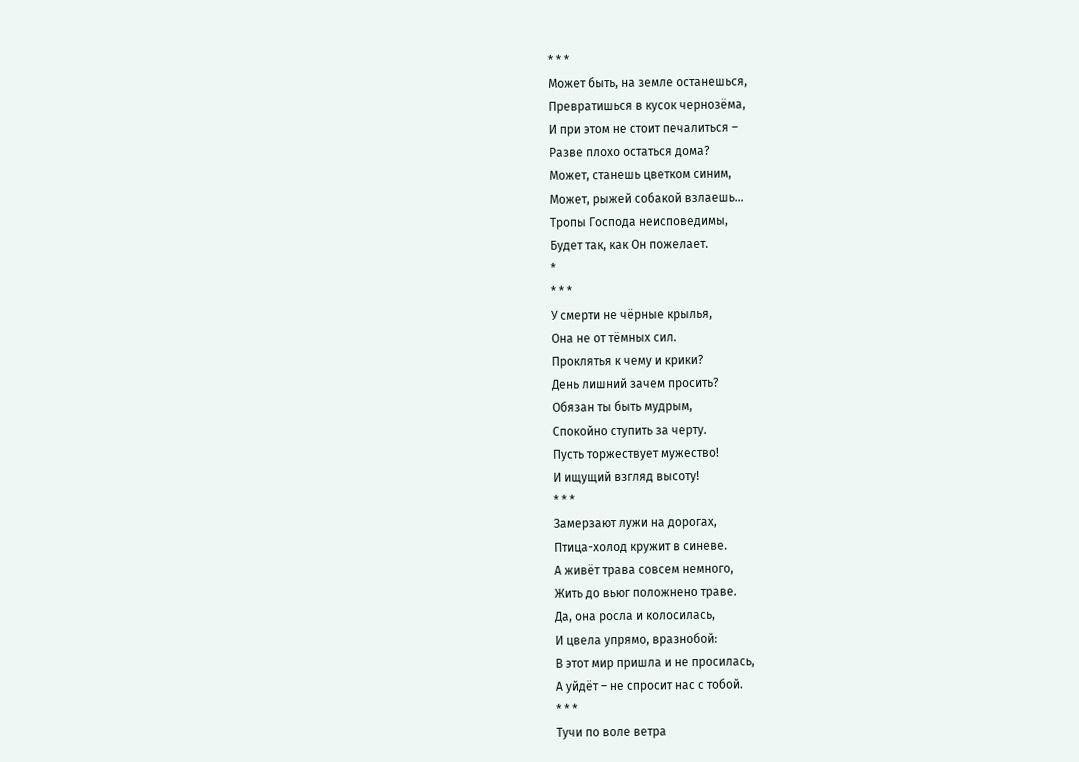* * *
Может быть, на земле останешься,
Превратишься в кусок чернозёма,
И при этом не стоит печалиться –
Разве плохо остаться дома?
Может, станешь цветком синим,
Может, рыжей собакой взлаешь…
Тропы Господа неисповедимы,
Будет так, как Он пожелает.
*
* * *
У смерти не чёрные крылья,
Она не от тёмных сил.
Проклятья к чему и крики?
День лишний зачем просить?
Обязан ты быть мудрым,
Спокойно ступить за черту.
Пусть торжествует мужество!
И ищущий взгляд высоту!
* * *
Замерзают лужи на дорогах,
Птица-холод кружит в синеве.
А живёт трава совсем немного,
Жить до вьюг положнено траве.
Да, она росла и колосилась,
И цвела упрямо, вразнобой:
В этот мир пришла и не просилась,
А уйдёт – не спросит нас с тобой.
* * *
Тучи по воле ветра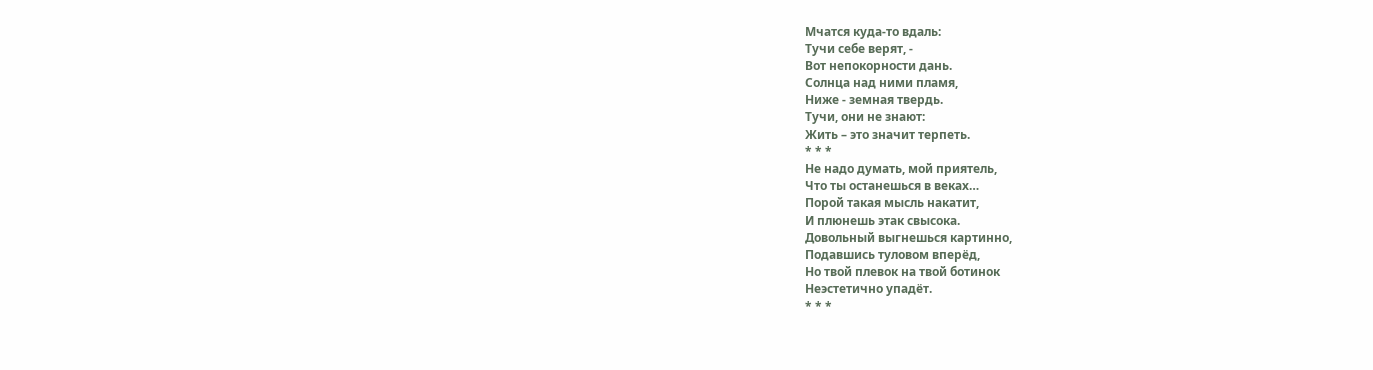Мчатся куда-то вдаль:
Тучи себе верят, -
Вот непокорности дань.
Солнца над ними пламя,
Ниже - земная твердь.
Тучи, они не знают:
Жить – это значит терпеть.
* * *
Не надо думать, мой приятель,
Что ты останешься в веках…
Порой такая мысль накатит,
И плюнешь этак свысока.
Довольный выгнешься картинно,
Подавшись туловом вперёд,
Но твой плевок на твой ботинок
Неэстетично упадёт.
* * *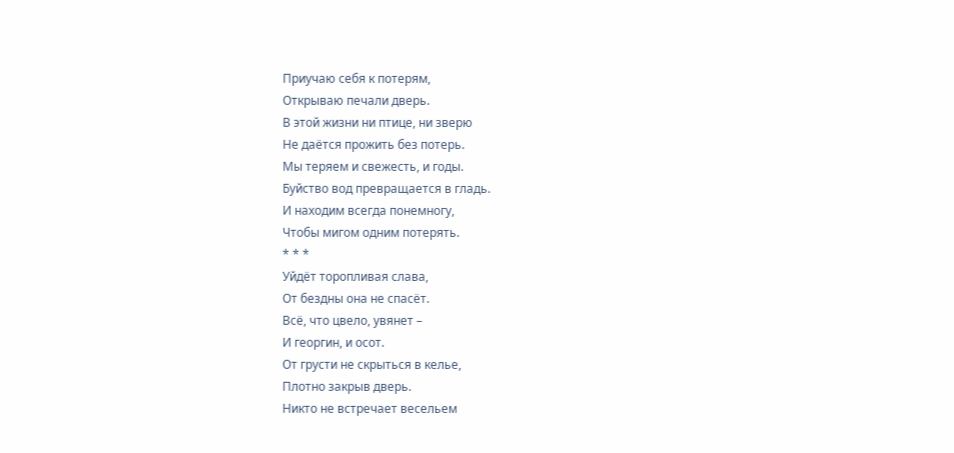Приучаю себя к потерям,
Открываю печали дверь.
В этой жизни ни птице, ни зверю
Не даётся прожить без потерь.
Мы теряем и свежесть, и годы.
Буйство вод превращается в гладь.
И находим всегда понемногу,
Чтобы мигом одним потерять.
* * *
Уйдёт торопливая слава,
От бездны она не спасёт.
Всё, что цвело, увянет –
И георгин, и осот.
От грусти не скрыться в келье,
Плотно закрыв дверь.
Никто не встречает весельем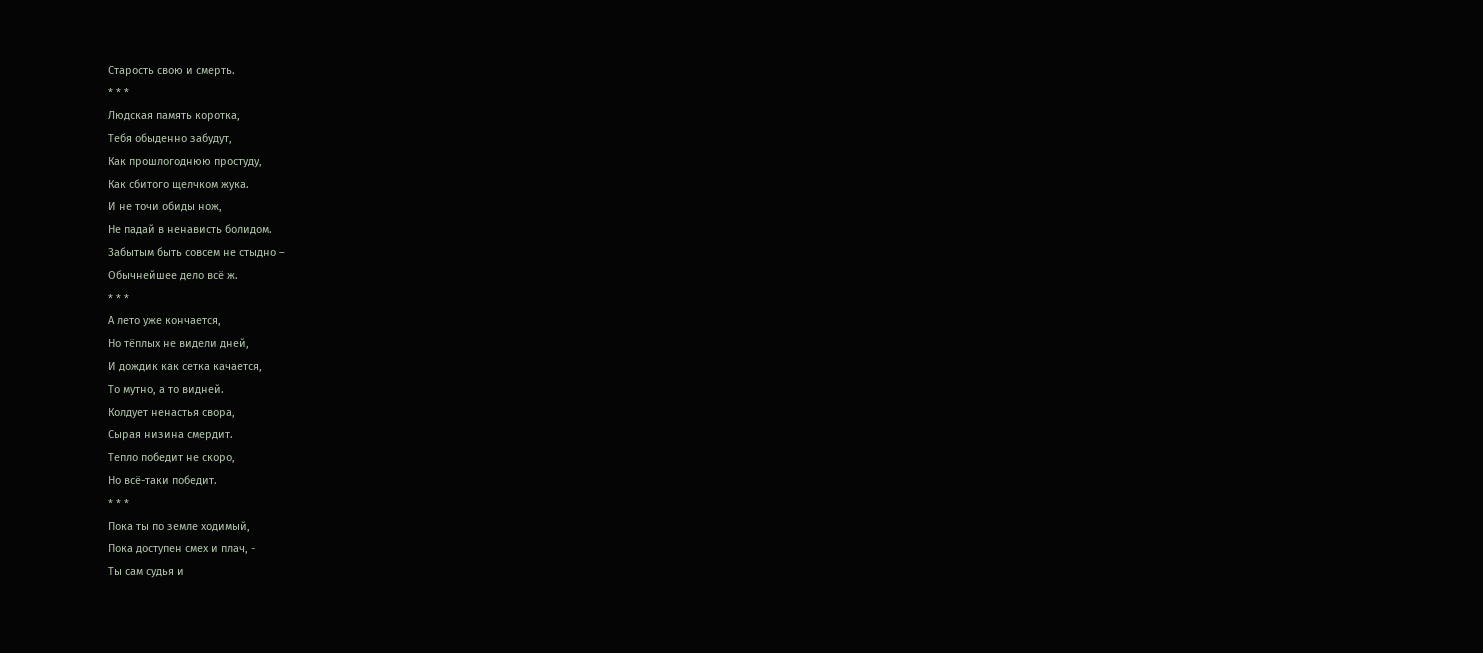Старость свою и смерть.
* * *
Людская память коротка,
Тебя обыденно забудут,
Как прошлогоднюю простуду,
Как сбитого щелчком жука.
И не точи обиды нож,
Не падай в ненависть болидом.
Забытым быть совсем не стыдно –
Обычнейшее дело всё ж.
* * *
А лето уже кончается,
Но тёплых не видели дней,
И дождик как сетка качается,
То мутно, а то видней.
Колдует ненастья свора,
Сырая низина смердит.
Тепло победит не скоро,
Но всё-таки победит.
* * *
Пока ты по земле ходимый,
Пока доступен смех и плач, -
Ты сам судья и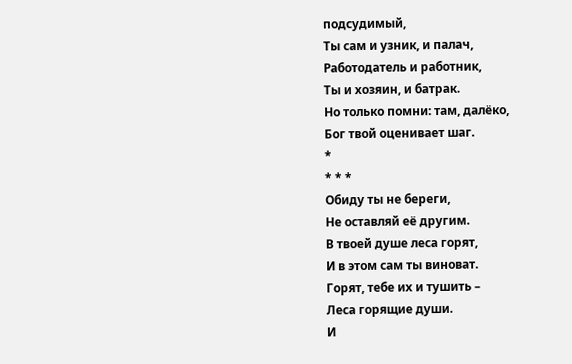подсудимый,
Ты сам и узник, и палач,
Работодатель и работник,
Ты и хозяин, и батрак.
Но только помни: там, далёко,
Бог твой оценивает шаг.
*
* * *
Обиду ты не береги,
Не оставляй её другим.
В твоей душе леса горят,
И в этом сам ты виноват.
Горят, тебе их и тушить –
Леса горящие души.
И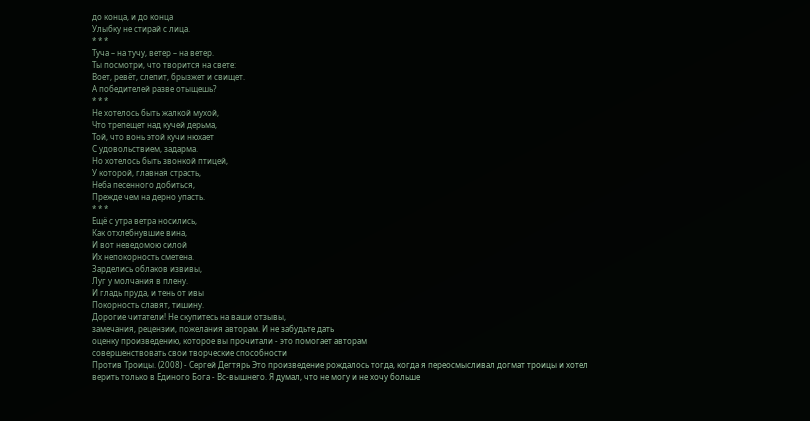до конца, и до конца
Улыбку не стирай с лица.
* * *
Туча – на тучу, ветер – на ветер.
Ты посмотри, что творится на свете:
Воет, ревёт, слепит, брызжет и свищет.
А победителей разве отыщешь?
* * *
Не хотелось быть жалкой мухой,
Что трепещет над кучей дерьма,
Той, что вонь этой кучи нюхает
С удовольствием, задарма.
Но хотелось быть звонкой птицей,
У которой, главная страсть,
Неба песенного добиться,
Прежде чем на дерно упасть.
* * *
Ещё с утра ветра носились,
Как отхлебнувшие вина,
И вот неведомою силой
Их непокорность сметена.
Зарделись облаков извивы,
Луг у молчания в плену.
И гладь пруда, и тень от ивы
Покорность славят, тишину.
Дорогие читатели! Не скупитесь на ваши отзывы,
замечания, рецензии, пожелания авторам. И не забудьте дать
оценку произведению, которое вы прочитали - это помогает авторам
совершенствовать свои творческие способности
Против Троицы. (2008) - Сергей Дегтярь Это произведение рождалось тогда, когда я переосмысливал догмат троицы и хотел верить только в Единого Бога - Вс-вышнего. Я думал, что не могу и не хочу больше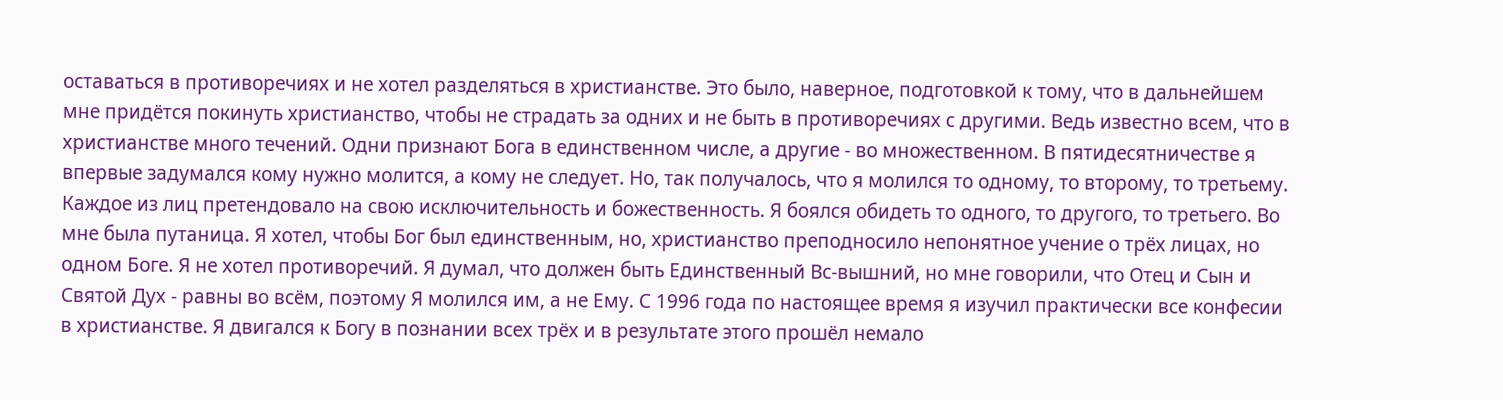оставаться в противоречиях и не хотел разделяться в христианстве. Это было, наверное, подготовкой к тому, что в дальнейшем мне придётся покинуть христианство, чтобы не страдать за одних и не быть в противоречиях с другими. Ведь известно всем, что в христианстве много течений. Одни признают Бога в единственном числе, а другие - во множественном. В пятидесятничестве я впервые задумался кому нужно молится, а кому не следует. Но, так получалось, что я молился то одному, то второму, то третьему. Каждое из лиц претендовало на свою исключительность и божественность. Я боялся обидеть то одного, то другого, то третьего. Во мне была путаница. Я хотел, чтобы Бог был единственным, но, христианство преподносило непонятное учение о трёх лицах, но одном Боге. Я не хотел противоречий. Я думал, что должен быть Единственный Вс-вышний, но мне говорили, что Отец и Сын и Святой Дух - равны во всём, поэтому Я молился им, а не Ему. С 1996 года по настоящее время я изучил практически все конфесии в христианстве. Я двигался к Богу в познании всех трёх и в результате этого прошёл немало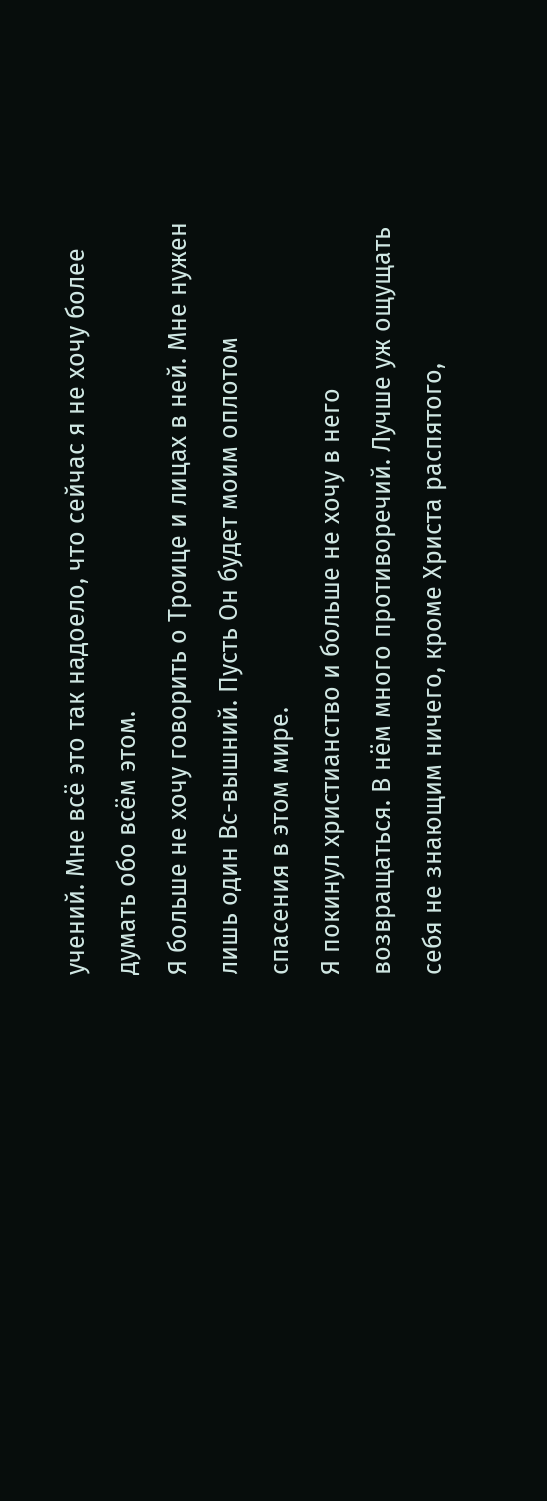учений. Мне всё это так надоело, что сейчас я не хочу более думать обо всём этом.
Я больше не хочу говорить о Троице и лицах в ней. Мне нужен лишь один Вс-вышний. Пусть Он будет моим оплотом спасения в этом мире.
Я покинул христианство и больше не хочу в него возвращаться. В нём много противоречий. Лучше уж ощущать себя не знающим ничего, кроме Христа распятого,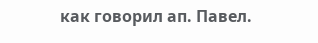как говорил ап. Павел.